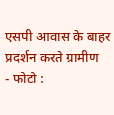एसपी आवास के बाहर प्रदर्शन करते ग्रामीण
- फोटो :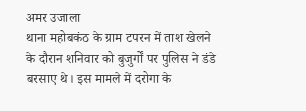अमर उजाला
थाना महोबकंठ के ग्राम टपरन में ताश खेलने के दौरान शनिवार को बुजुर्गों पर पुलिस ने डंडे बरसाए थे। इस मामले में दरोगा के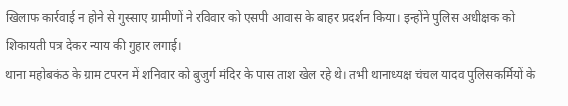खिलाफ कार्रवाई न होने से गुस्साए ग्रामीणों ने रविवार को एसपी आवास के बाहर प्रदर्शन किया। इन्होंने पुलिस अधीक्षक को शिकायती पत्र देकर न्याय की गुहार लगाई।
थाना महोबकंठ के ग्राम टपरन में शनिवार को बुजुर्ग मंदिर के पास ताश खेल रहे थे। तभी थानाध्यक्ष चंचल यादव पुलिसकर्मियों के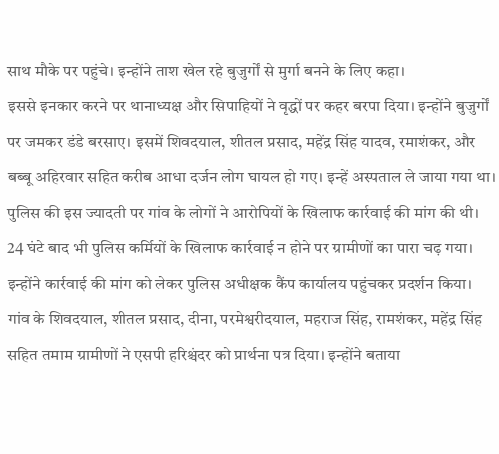साथ मौके पर पहुंचे। इन्होंने ताश खेल रहे बुजुर्गों से मुर्गा बनने के लिए कहा।
इससे इनकार करने पर थानाध्यक्ष और सिपाहियों ने वृद्धों पर कहर बरपा दिया। इन्होंने बुजुर्गों पर जमकर डंडे बरसाए। इसमें शिवदयाल, शीतल प्रसाद, महेंद्र सिंह यादव, रमाशंकर, और बब्बू अहिरवार सहित करीब आधा दर्जन लोग घायल हो गए। इन्हें अस्पताल ले जाया गया था।
पुलिस की इस ज्यादती पर गांव के लोगों ने आरोपियों के खिलाफ कार्रवाई की मांग की थी। 24 घंटे बाद भी पुलिस कर्मियों के खिलाफ कार्रवाई न होने पर ग्रामीणों का पारा चढ़ गया। इन्होंने कार्रवाई की मांग को लेकर पुलिस अधीक्षक कैंप कार्यालय पहुंचकर प्रदर्शन किया।
गांव के शिवदयाल, शीतल प्रसाद, दीना, परमेश्वरीदयाल, महराज सिंह, रामशंकर, महेंद्र सिंह सहित तमाम ग्रामीणों ने एसपी हरिश्चंदर को प्रार्थना पत्र दिया। इन्होंने बताया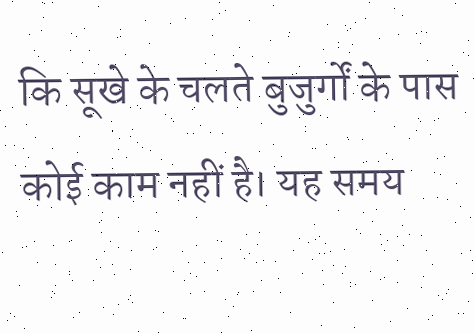कि सूखे के चलते बुजुर्गों के पास कोई काम नहीं है। यह समय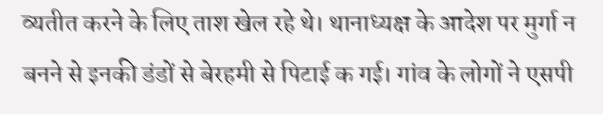व्यतीत करने के लिए ताश खेल रहे थे। थानाध्यक्ष के आदेश पर मुर्गा न बनने से इनकी डंडों से बेरहमी से पिटाई क गई। गांव के लोगों ने एसपी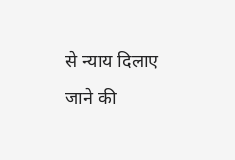से न्याय दिलाए जाने की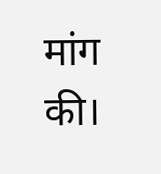मांग की।